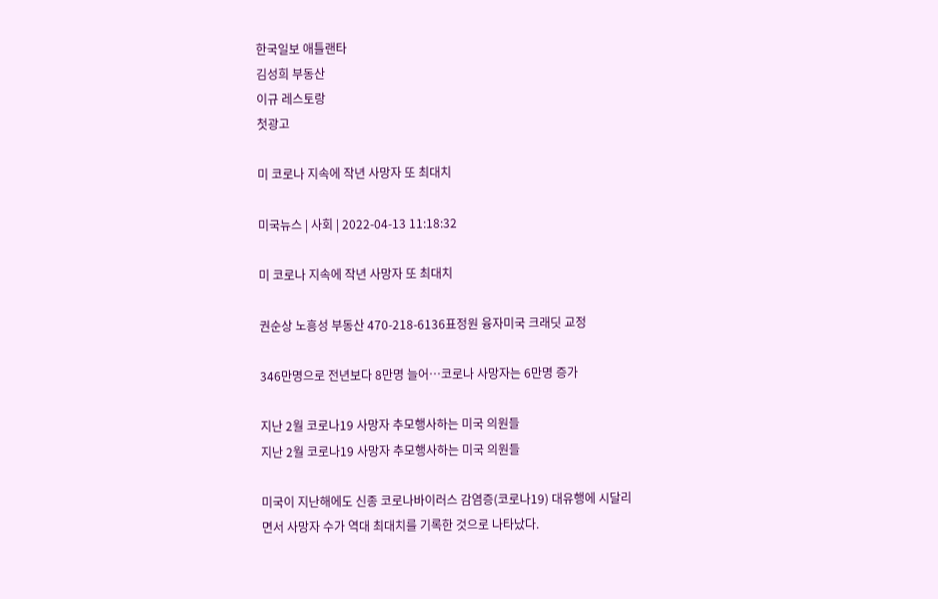한국일보 애틀랜타
김성희 부동산
이규 레스토랑
첫광고

미 코로나 지속에 작년 사망자 또 최대치

미국뉴스 | 사회 | 2022-04-13 11:18:32

미 코로나 지속에 작년 사망자 또 최대치

권순상 노흥성 부동산 470-218-6136표정원 융자미국 크래딧 교정

346만명으로 전년보다 8만명 늘어…코로나 사망자는 6만명 증가

지난 2월 코로나19 사망자 추모행사하는 미국 의원들
지난 2월 코로나19 사망자 추모행사하는 미국 의원들

미국이 지난해에도 신종 코로나바이러스 감염증(코로나19) 대유행에 시달리면서 사망자 수가 역대 최대치를 기록한 것으로 나타났다.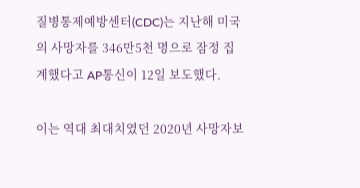질병통제예방센터(CDC)는 지난해 미국의 사망자를 346만5천 명으로 잠정 집계했다고 AP통신이 12일 보도했다.

이는 역대 최대치였던 2020년 사망자보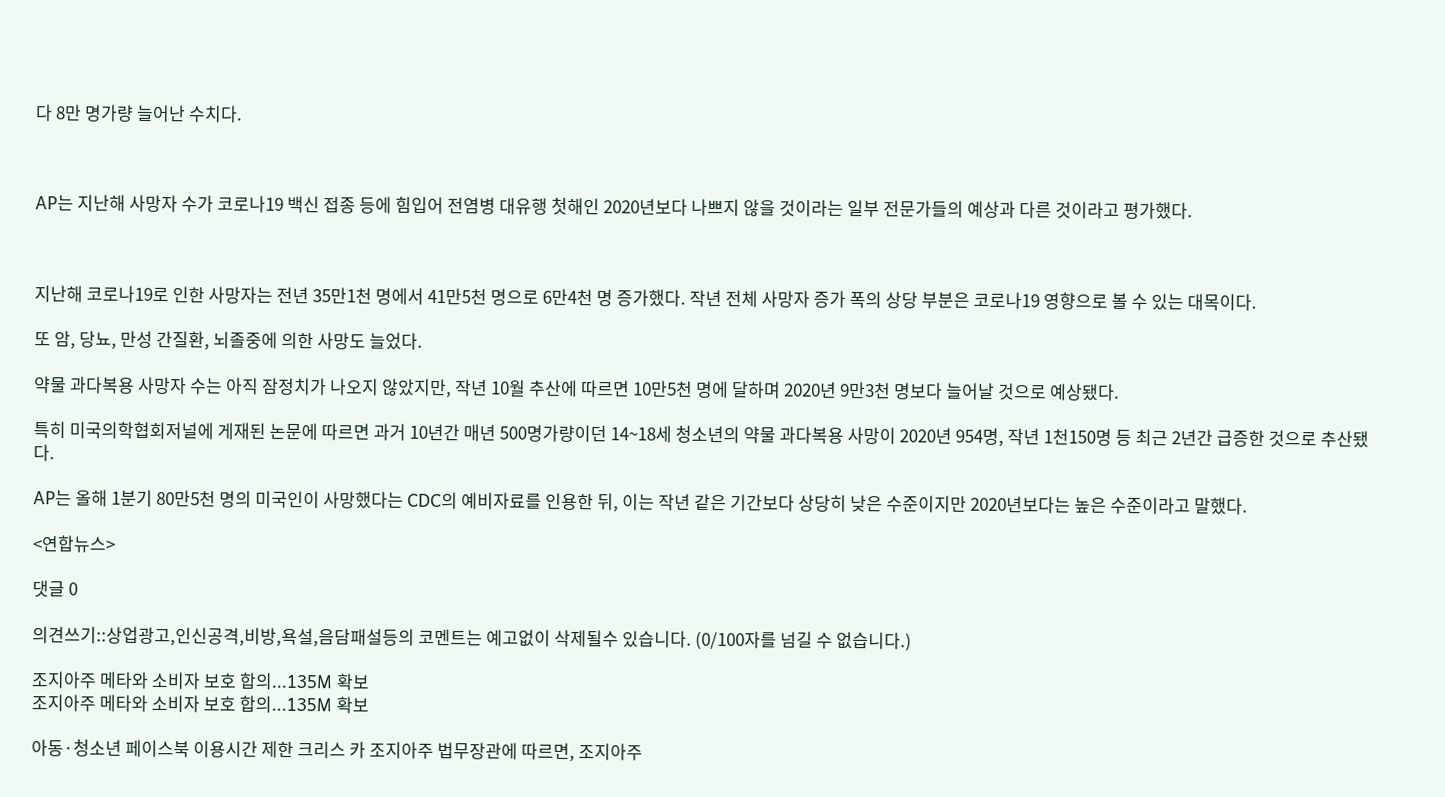다 8만 명가량 늘어난 수치다.



AP는 지난해 사망자 수가 코로나19 백신 접종 등에 힘입어 전염병 대유행 첫해인 2020년보다 나쁘지 않을 것이라는 일부 전문가들의 예상과 다른 것이라고 평가했다.



지난해 코로나19로 인한 사망자는 전년 35만1천 명에서 41만5천 명으로 6만4천 명 증가했다. 작년 전체 사망자 증가 폭의 상당 부분은 코로나19 영향으로 볼 수 있는 대목이다.

또 암, 당뇨, 만성 간질환, 뇌졸중에 의한 사망도 늘었다.

약물 과다복용 사망자 수는 아직 잠정치가 나오지 않았지만, 작년 10월 추산에 따르면 10만5천 명에 달하며 2020년 9만3천 명보다 늘어날 것으로 예상됐다.

특히 미국의학협회저널에 게재된 논문에 따르면 과거 10년간 매년 500명가량이던 14~18세 청소년의 약물 과다복용 사망이 2020년 954명, 작년 1천150명 등 최근 2년간 급증한 것으로 추산됐다.

AP는 올해 1분기 80만5천 명의 미국인이 사망했다는 CDC의 예비자료를 인용한 뒤, 이는 작년 같은 기간보다 상당히 낮은 수준이지만 2020년보다는 높은 수준이라고 말했다.

<연합뉴스>

댓글 0

의견쓰기::상업광고,인신공격,비방,욕설,음담패설등의 코멘트는 예고없이 삭제될수 있습니다. (0/100자를 넘길 수 없습니다.)

조지아주 메타와 소비자 보호 합의...135M 확보
조지아주 메타와 소비자 보호 합의...135M 확보

아동·청소년 페이스북 이용시간 제한 크리스 카 조지아주 법무장관에 따르면, 조지아주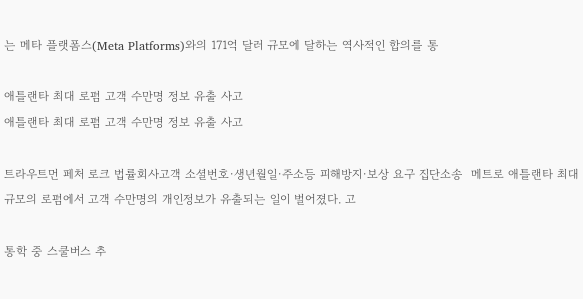는 메타 플랫폼스(Meta Platforms)와의 171억 달러 규모에 달하는 역사적인 합의를 통

애틀랜타 최대 로펌 고객 수만명 정보 유출 사고
애틀랜타 최대 로펌 고객 수만명 정보 유출 사고

트라우트먼 페처 로크 법률회사고객 소셜번호∙생년월일·주소등 피해방지·보상 요구 집단소송  메트로 애틀랜타 최대 규모의 로펌에서 고객 수만명의 개인정보가 유출되는 일이 벌어졌다. 고

통학 중 스쿨버스 추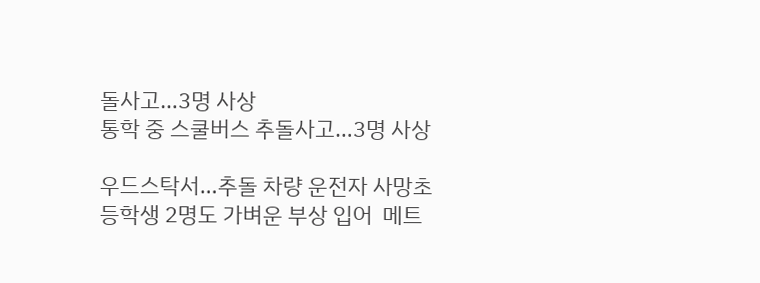돌사고…3명 사상
통학 중 스쿨버스 추돌사고…3명 사상

우드스탁서…추돌 차량 운전자 사망초등학생 2명도 가벼운 부상 입어  메트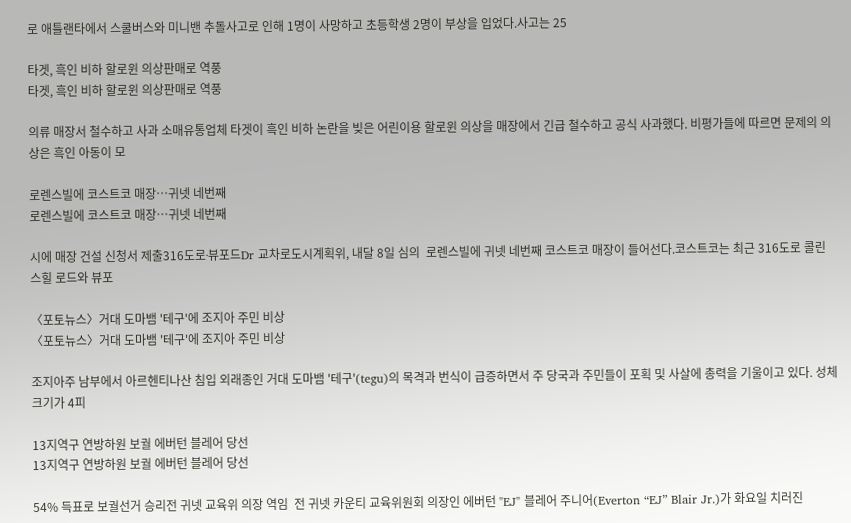로 애틀랜타에서 스쿨버스와 미니밴 추돌사고로 인해 1명이 사망하고 초등학생 2명이 부상을 입었다.사고는 25

타겟, 흑인 비하 할로윈 의상판매로 역풍
타겟, 흑인 비하 할로윈 의상판매로 역풍

의류 매장서 철수하고 사과 소매유통업체 타겟이 흑인 비하 논란을 빚은 어린이용 할로윈 의상을 매장에서 긴급 철수하고 공식 사과했다. 비평가들에 따르면 문제의 의상은 흑인 아동이 모

로렌스빌에 코스트코 매장…귀넷 네번째
로렌스빌에 코스트코 매장…귀넷 네번째

시에 매장 건설 신청서 제출316도로∙뷰포드Dr 교차로도시계획위, 내달 8일 심의  로렌스빌에 귀넷 네번째 코스트코 매장이 들어선다.코스트코는 최근 316도로 콜린스힐 로드와 뷰포

〈포토뉴스〉거대 도마뱀 '테구'에 조지아 주민 비상
〈포토뉴스〉거대 도마뱀 '테구'에 조지아 주민 비상

조지아주 남부에서 아르헨티나산 침입 외래종인 거대 도마뱀 '테구'(tegu)의 목격과 번식이 급증하면서 주 당국과 주민들이 포획 및 사살에 총력을 기울이고 있다. 성체 크기가 4피

13지역구 연방하원 보궐 에버턴 블레어 당선
13지역구 연방하원 보궐 에버턴 블레어 당선

54% 득표로 보궐선거 승리전 귀넷 교육위 의장 역임  전 귀넷 카운티 교육위원회 의장인 에버턴 "EJ" 블레어 주니어(Everton “EJ” Blair Jr.)가 화요일 치러진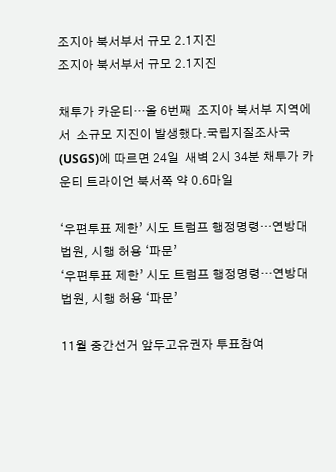조지아 북서부서 규모 2.1지진
조지아 북서부서 규모 2.1지진

채투가 카운티…올 6번째  조지아 북서부 지역에서  소규모 지진이 발생했다.국립지질조사국(USGS)에 따르면 24일  새벽 2시 34분 채투가 카운티 트라이언 북서쪽 약 0.6마일

‘우편투표 제한’ 시도 트럼프 행정명령…연방대법원, 시행 허용 ‘파문’
‘우편투표 제한’ 시도 트럼프 행정명령…연방대법원, 시행 허용 ‘파문’

11월 중간선거 앞두고유권자 투표참여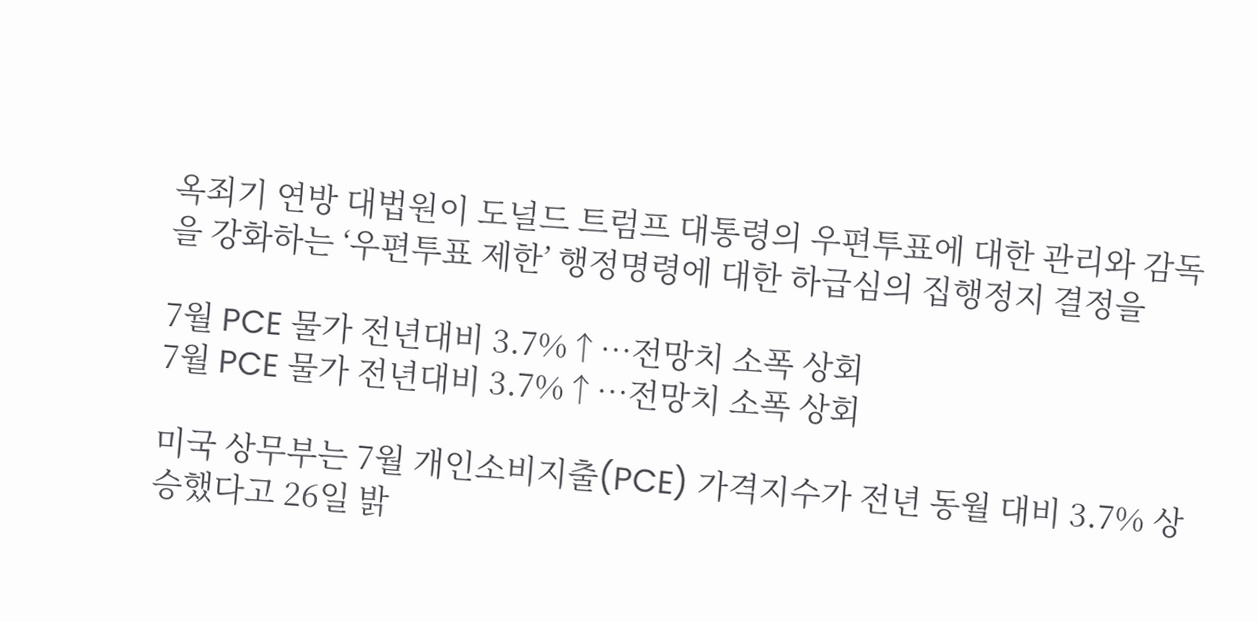옥죄기 연방 대법원이 도널드 트럼프 대통령의 우편투표에 대한 관리와 감독을 강화하는 ‘우편투표 제한’ 행정명령에 대한 하급심의 집행정지 결정을

7월 PCE 물가 전년대비 3.7%↑…전망치 소폭 상회
7월 PCE 물가 전년대비 3.7%↑…전망치 소폭 상회

미국 상무부는 7월 개인소비지출(PCE) 가격지수가 전년 동월 대비 3.7% 상승했다고 26일 밝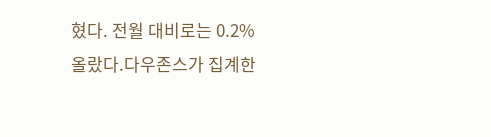혔다. 전월 대비로는 0.2% 올랐다.다우존스가 집계한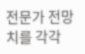전문가 전망치를 각각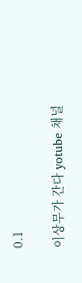0.1

이상무가 간다 yotube 채널